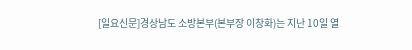[일요신문]경상남도 소방본부(본부장 이창화)는 지난 10일 열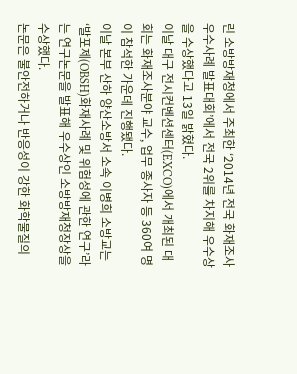린 소방방재청에서 주최한 ‘2014년 전국 화재조사 우수사례 발표대회’에서 전국 2위를 차지해 우수상을 수상했다고 13일 밝혔다.
이날 대구 전시컨벤션센터(EXCO)에서 개최된 대회는 화재조사분야 교수, 업무 종사자 등 360여 명이 참석한 가운데 진행됐다.
이날 본부 산하 양산소방서 소속 이병희 소방교는 ‘발포제(OBSH)화재사례 및 위험성에 관한 연구’라는 연구논문을 발표해 우수상인 소방방재청장상을 수상했다.
논문은 불안전하거나 반응성이 강한 화학물질의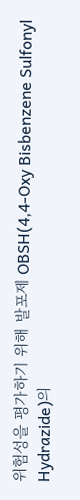위험성을 평가하기 위해 발포제 OBSH(4,4-Oxy Bisbenzene Sulfonyl Hydrazide)의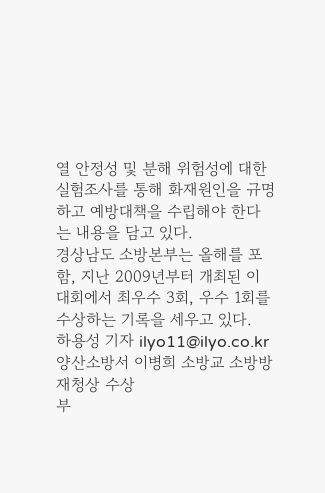열 안정성 및 분해 위험성에 대한 실험조사를 통해 화재원인을 규명하고 예방대책을 수립해야 한다는 내용을 담고 있다.
경상남도 소방본부는 올해를 포함, 지난 2009년부터 개최된 이 대회에서 최우수 3회, 우수 1회를 수상하는 기록을 세우고 있다.
하용성 기자 ilyo11@ilyo.co.kr
양산소방서 이병희 소방교 소방방재청상 수상
부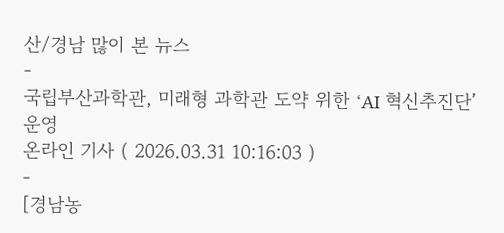산/경남 많이 본 뉴스
-
국립부산과학관, 미래형 과학관 도약 위한 ‘AI 혁신추진단’ 운영
온라인 기사 ( 2026.03.31 10:16:03 )
-
[경남농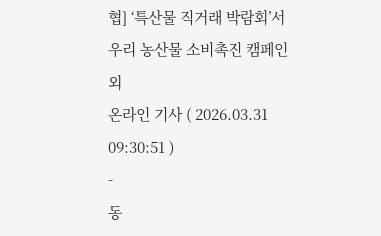협] ‘특산물 직거래 박람회’서 우리 농산물 소비촉진 캠페인 외
온라인 기사 ( 2026.03.31 09:30:51 )
-
동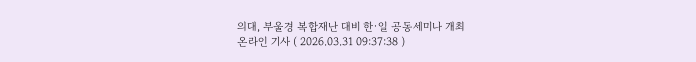의대, 부울경 복합재난 대비 한·일 공동세미나 개최
온라인 기사 ( 2026.03.31 09:37:38 )